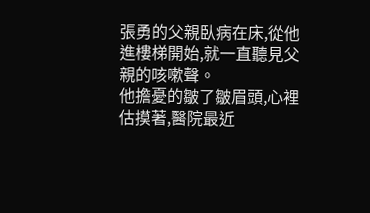張勇的父親臥病在床,從他進樓梯開始,就一直聽見父親的咳嗽聲。
他擔憂的皺了皺眉頭,心裡估摸著,醫院最近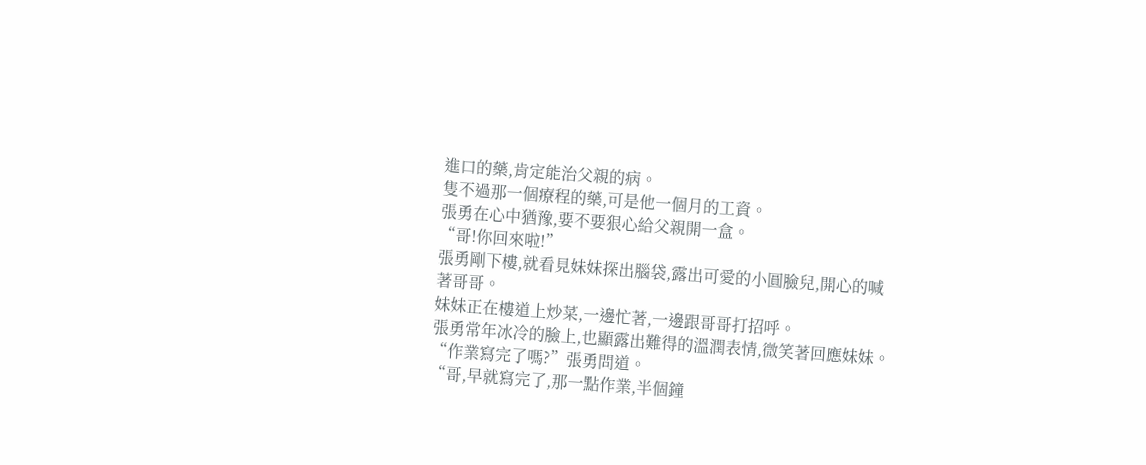進口的藥,肯定能治父親的病。
隻不過那一個療程的藥,可是他一個月的工資。
張勇在心中猶豫,要不要狠心給父親開一盒。
“哥!你回來啦!”
張勇剛下樓,就看見妹妹探出腦袋,露出可愛的小圓臉兒,開心的喊著哥哥。
妹妹正在樓道上炒菜,一邊忙著,一邊跟哥哥打招呼。
張勇常年冰冷的臉上,也顯露出難得的溫潤表情,微笑著回應妹妹。
“作業寫完了嗎?”張勇問道。
“哥,早就寫完了,那一點作業,半個鐘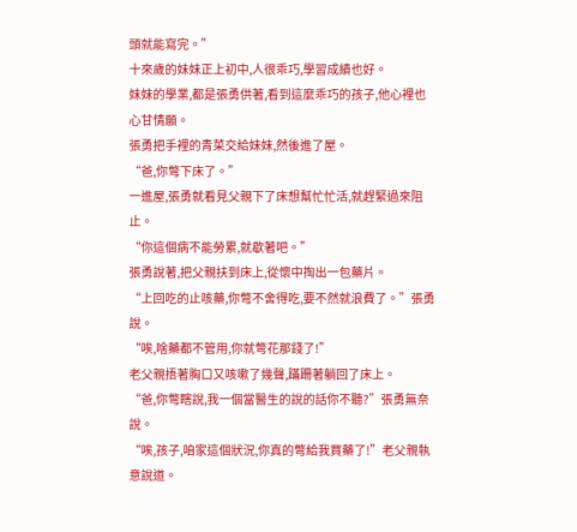頭就能寫完。”
十來歲的妹妹正上初中,人很乖巧,學習成績也好。
妹妹的學業,都是張勇供著,看到這麼乖巧的孩子,他心裡也心甘情願。
張勇把手裡的青菜交給妹妹,然後進了屋。
“爸,你彆下床了。”
一進屋,張勇就看見父親下了床想幫忙忙活,就趕緊過來阻止。
“你這個病不能勞累,就歇著吧。”
張勇說著,把父親扶到床上,從懷中掏出一包藥片。
“上回吃的止咳藥,你彆不舍得吃,要不然就浪費了。”張勇說。
“唉,啥藥都不管用,你就彆花那錢了!”
老父親捂著胸口又咳嗽了幾聲,蹣跚著躺回了床上。
“爸,你彆瞎說,我一個當醫生的說的話你不聽?”張勇無奈說。
“唉,孩子,咱家這個狀況,你真的彆給我買藥了!”老父親執意說道。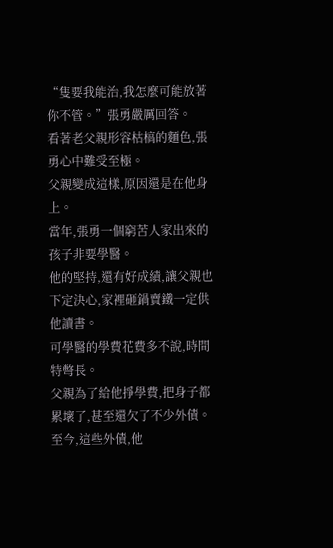“隻要我能治,我怎麼可能放著你不管。”張勇嚴厲回答。
看著老父親形容枯槁的麵色,張勇心中難受至極。
父親變成這樣,原因還是在他身上。
當年,張勇一個窮苦人家出來的孩子非要學醫。
他的堅持,還有好成績,讓父親也下定決心,家裡砸鍋賣鐵一定供他讀書。
可學醫的學費花費多不說,時間特彆長。
父親為了給他掙學費,把身子都累壞了,甚至還欠了不少外債。
至今,這些外債,他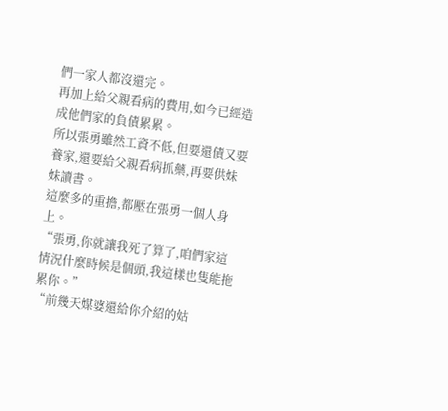們一家人都沒還完。
再加上給父親看病的費用,如今已經造成他們家的負債累累。
所以張勇雖然工資不低,但要還債又要養家,還要給父親看病抓藥,再要供妹妹讀書。
這麼多的重擔,都壓在張勇一個人身上。
“張勇,你就讓我死了算了,咱們家這情況什麼時候是個頭,我這樣也隻能拖累你。”
“前幾天媒婆還給你介紹的姑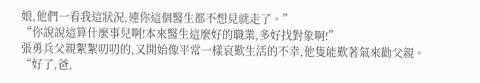娘,他們一看我這狀況,連你這個醫生都不想見就走了。”
“你說說這算什麼事兒啊!本來醫生這麼好的職業,多好找對象啊!”
張勇兵父親絮絮叨叨的,又開始像平常一樣哀歎生活的不幸,他隻能歎著氣來勸父親。
“好了,爸,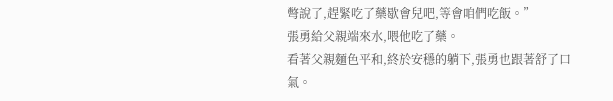彆說了,趕緊吃了藥歇會兒吧,等會咱們吃飯。”
張勇給父親端來水,喂他吃了藥。
看著父親麵色平和,終於安穩的躺下,張勇也跟著舒了口氣。